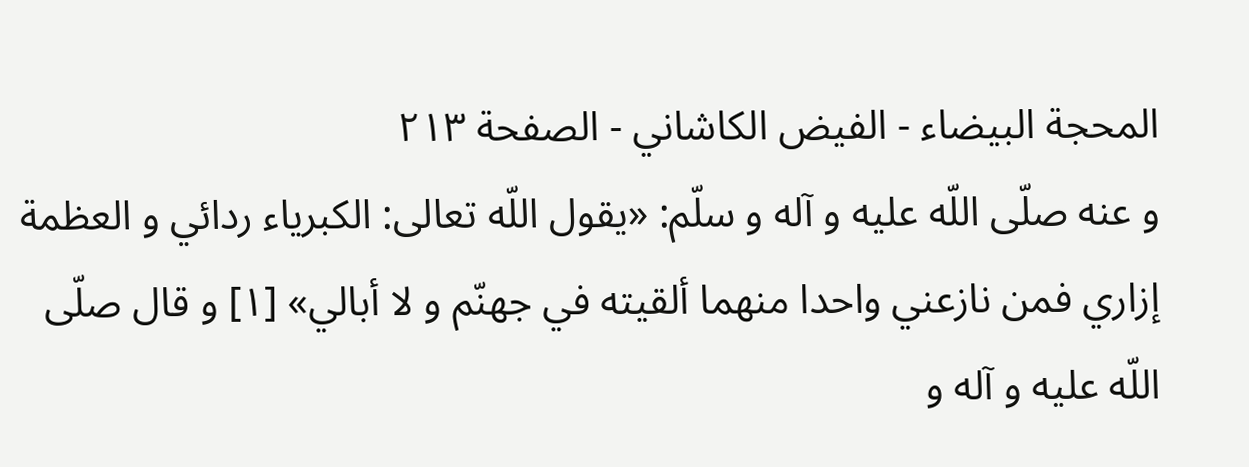المحجة البيضاء - الفيض الكاشاني - الصفحة ٢١٣
و عنه صلّى اللّه عليه و آله و سلّم: «يقول اللّه تعالى: الكبرياء ردائي و العظمة إزاري فمن نازعني واحدا منهما ألقيته في جهنّم و لا أبالي» [١] و قال صلّى اللّه عليه و آله و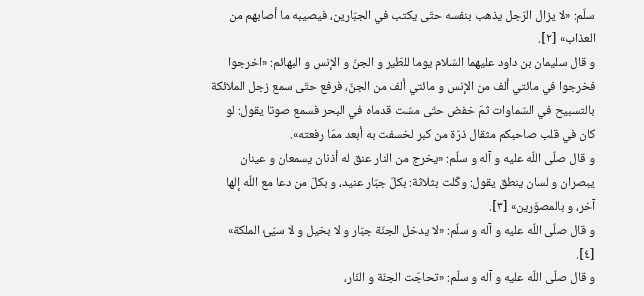سلّم: «لا يزال الرّجل يذهب بنفسه حتّى يكتب في الجبّارين، فيصيبه ما أصابهم من العذاب» [٢].
و قال سليمان بن داود عليهما السّلام يوما للطّير و الجنّ و الإنس و البهائم: «اخرجوا فخرجوا في مائتي ألف من الإنس و مائتي ألف من الجنّ، فرفع حتّى سمع زجل الملائكة بالتسبيح في السّماوات ثمّ خفض حتّى مسّت قدماه في البحر فسمع صوتا يقول: لو كان في قلب صاحبكم مثقال ذرّة من كبر لخسفت به أبعد ممّا رفعته».
و قال صلّى اللّه عليه و آله و سلّم: «يخرج من النار عنق له أذنان يسمعان و عينان يبصران و لسان ينطق يقول: وكّلت بثلاثة: بكلّ جبّار عنيد، و بكلّ من دعا مع اللّه إلها آخر، و بالمصوّرين» [٣].
و قال صلّى اللّه عليه و آله و سلّم: «لا يدخل الجنّة جبّار و لا بخيل و لا سيّئ الملكة» [٤].
و قال صلّى اللّه عليه و آله و سلّم: «تحاجّت الجنّة و النّار،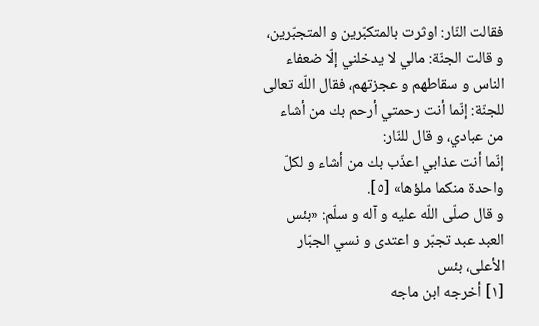فقالت النّار: اوثرت بالمتكبّرين و المتجبّرين، و قالت الجنّة: مالي لا يدخلني إلّا ضعفاء الناس و سقاطهم و عجزتهم، فقال اللّه تعالى للجنّة: إنّما أنت رحمتي أرحم بك من أشاء من عبادي، و قال للنّار:
إنّما أنت عذابي اعذّب بك من أشاء و لكلّ واحدة منكما ملؤها» [٥].
و قال صلّى اللّه عليه و آله و سلّم: «بئس العبد عبد تجبّر و اعتدى و نسي الجبّار الأعلى، بئس
[١] أخرجه ابن ماجه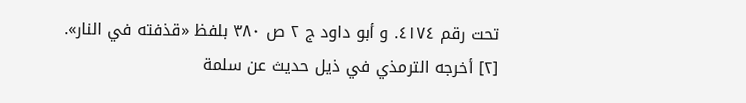تحت رقم ٤١٧٤. و أبو داود ج ٢ ص ٣٨٠ بلفظ «قذفته في النار».
[٢] أخرجه الترمذي في ذيل حديث عن سلمة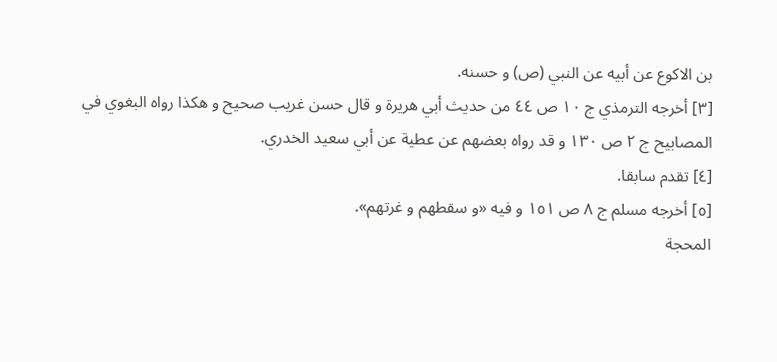بن الاكوع عن أبيه عن النبي (ص) و حسنه.
[٣] أخرجه الترمذي ج ١٠ ص ٤٤ من حديث أبي هريرة و قال حسن غريب صحيح و هكذا رواه البغوي في المصابيح ج ٢ ص ١٣٠ و قد رواه بعضهم عن عطية عن أبي سعيد الخدري.
[٤] تقدم سابقا.
[٥] أخرجه مسلم ج ٨ ص ١٥١ و فيه «و سقطهم و غرتهم».
المحجة